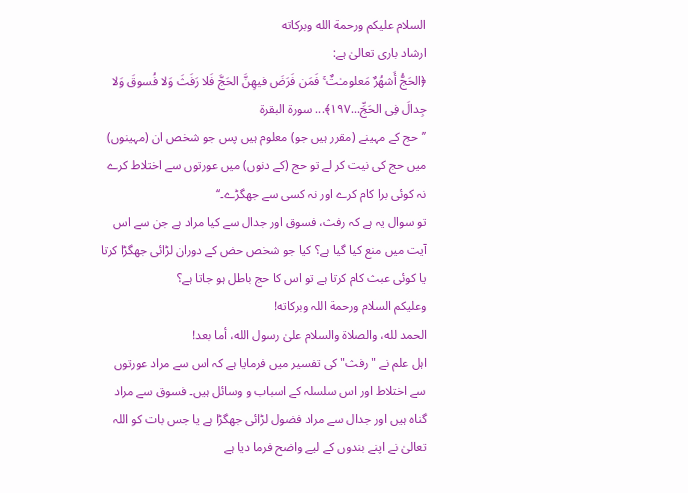السلام عليكم ورحمة الله وبركاته
ارشاد باری تعالیٰ ہے:
﴿الحَجُّ أَشهُرٌ مَعلومـٰتٌ ۚ فَمَن فَرَضَ فيهِنَّ الحَجَّ فَلا رَفَثَ وَلا فُسوقَ وَلا جِدالَ فِى الحَجِّ...١٩٧﴾... سورة البقرة
’’حج کے مہینے (مقرر ہیں جو) معلوم ہیں پس جو شخص ان (مہینوں) میں حج کی نیت کر لے تو حج (کے دنوں) میں عورتوں سے اختلاط کرے نہ کوئی برا کام کرے اور نہ کسی سے جھگڑے۔‘‘
تو سوال یہ ہے کہ رفث، فسوق اور جدال سے کیا مراد ہے جن سے اس آیت میں منع کیا گیا ہے؟ کیا جو شخص حض کے دوران لڑائی جھگڑا کرتا یا کوئی عبث کام کرتا ہے تو اس کا حج باطل ہو جاتا ہے؟
وعلیکم السلام ورحمة اللہ وبرکاته!
الحمد لله، والصلاة والسلام علىٰ رسول الله، أما بعد!
اہل علم نے "رفث" کی تفسیر میں فرمایا ہے کہ اس سے مراد عورتوں سے اختلاط اور اس سلسلہ کے اسباب و وسائل ہیں۔ فسوق سے مراد گناہ ہیں اور جدال سے مراد فضول لڑائی جھگڑا ہے یا جس بات کو اللہ تعالیٰ نے اپنے بندوں کے لیے واضح فرما دیا ہے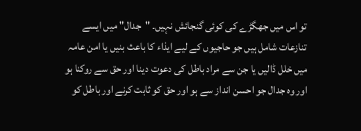تو اس میں جھگڑے کی کوئی گنجائش نہیں۔ "جدال" میں ایسے تنازعات شامل ہیں جو حاجیوں کے لیے ایذاء کا باعث بنیں یا امن عامہ میں خلل ڈالیں یا جن سے مراد باطل کی دعوت دینا اور حق سے روکنا ہو اور وہ جدال جو احسن انداز سے ہو اور حق کو ثابت کرنے اور باطل کو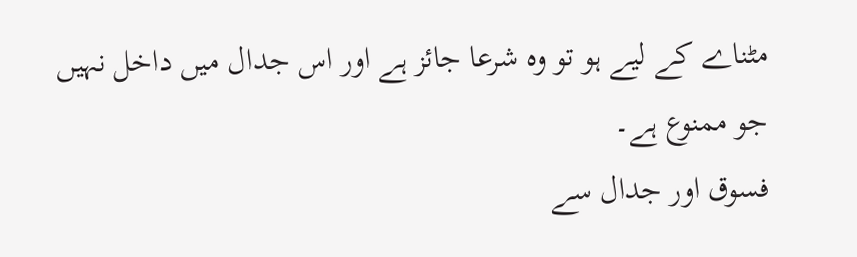مٹناے کے لیے ہو تو وہ شرعا جائز ہے اور اس جدال میں داخل نہیں جو ممنوع ہے۔
فسوق اور جدال سے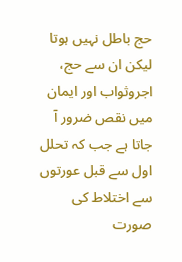حج باطل نہیں ہوتا لیکن ان سے حج، اجروثواب اور ایمان میں نقص ضرور آ جاتا ہے جب کہ تحلل اول سے قبل عورتوں سے اختلاط کی صورت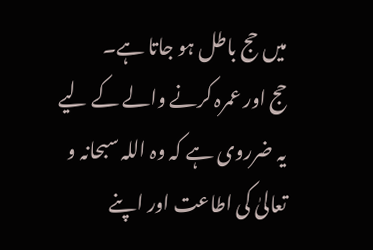میں حج باطل ہو جاتا ہے۔
حج اور عمرہ کرنے والے کے لیے یہ ضرروی ہے کہ وہ اللہ سبحانہ و تعالیٰ کی اطاعت اور اپنے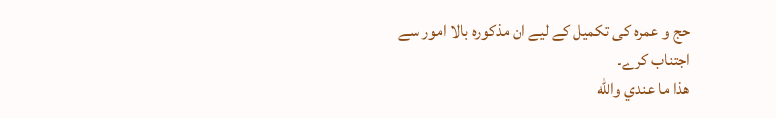حج و عمرہ کی تکمیل کے لیے ان مذکورہ بالا امور سے اجتناب کرے۔
ھذا ما عندي والله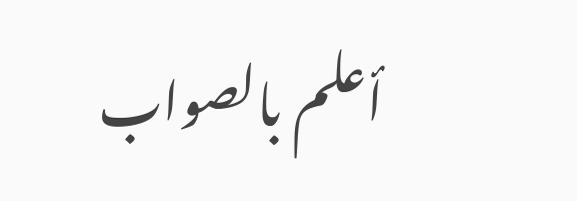أعلم بالصواب